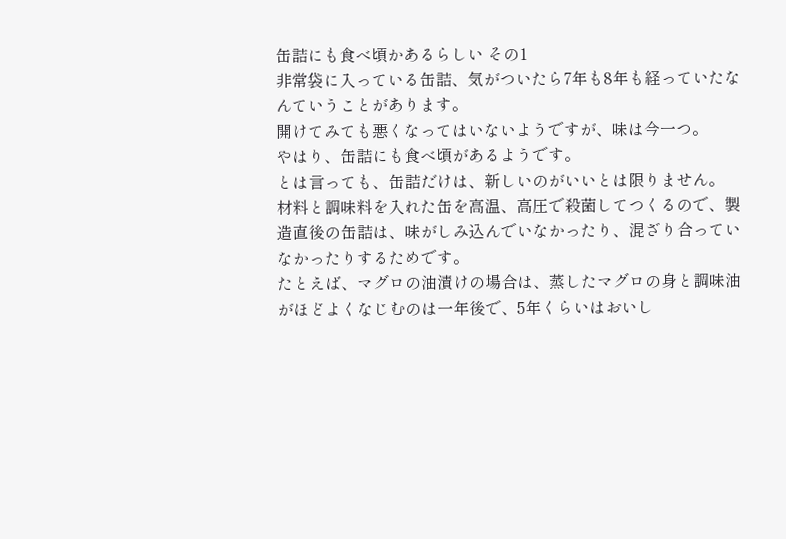缶詰にも食べ頃かあるらしい その1
非常袋に入っている缶詰、気がついたら7年も8年も経っていたなんていうことがあります。
開けてみても悪くなってはいないようですが、味は今一つ。
やはり、缶詰にも食べ頃があるようです。
とは言っても、缶詰だけは、新しいのがいいとは限りません。
材料と調味料を入れた缶を高温、高圧で殺菌してつくるので、製造直後の缶詰は、味がしみ込んでいなかったり、混ざり合っていなかったりするためです。
たとえば、マグロの油漬けの場合は、蒸したマグロの身と調味油がほどよくなじむのは一年後で、5年くらいはおいし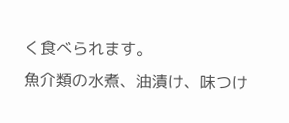く食べられます。
魚介類の水煮、油漬け、味つけ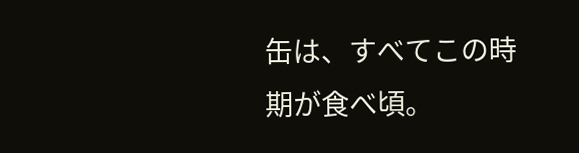缶は、すべてこの時期が食べ頃。